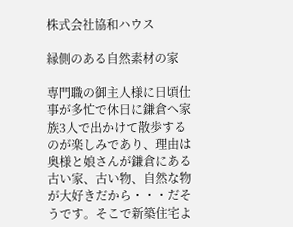株式会社協和ハウス

縁側のある自然素材の家

専門職の御主人様に日頃仕事が多忙で休日に鎌倉へ家族3人で出かけて散歩するのが楽しみであり、理由は奥様と娘さんが鎌倉にある古い家、古い物、自然な物が大好きだから・・・だそうです。そこで新築住宅よ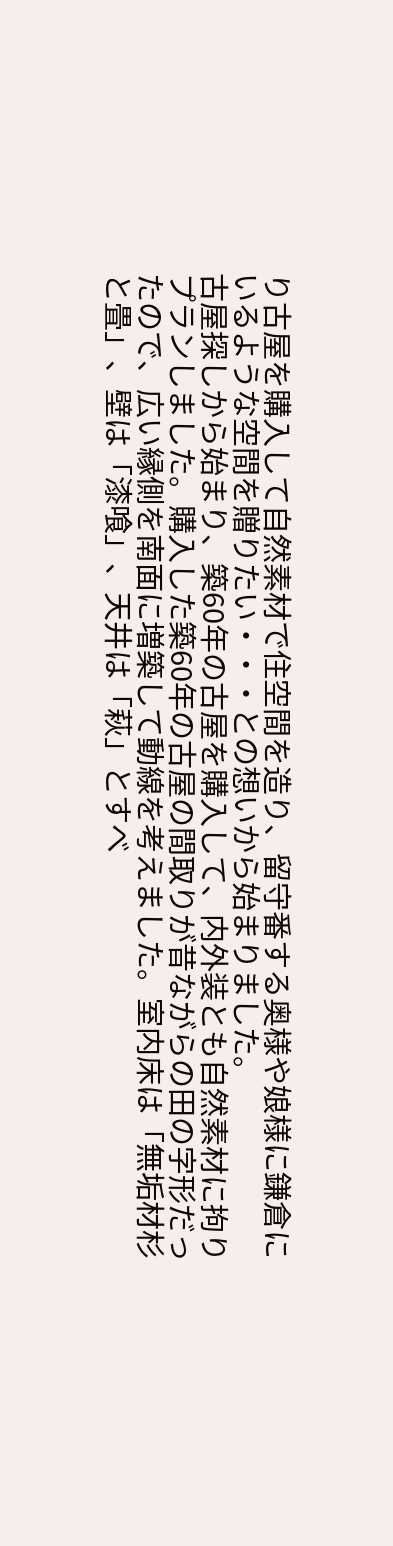り古屋を購入して自然素材で住空間を造り、留守番する奥様や娘様に鎌倉にいるような空間を贈りたい・・・との想いから始まりました。
古屋探しから始まり、築60年の古屋を購入して、内外装とも自然素材に拘りプランしました。購入した築60年の古屋の間取りが昔ながらの田の字形だったので、広い縁側を南面に増築して動線を考えました。室内床は「無垢材杉と畳」、壁は「漆喰」、天井は「萩」とすべ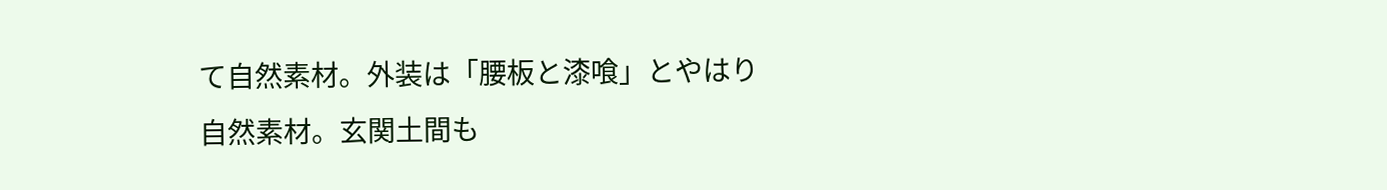て自然素材。外装は「腰板と漆喰」とやはり自然素材。玄関土間も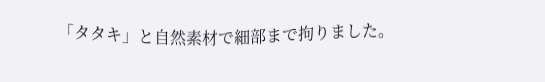「タタキ」と自然素材で細部まで拘りました。